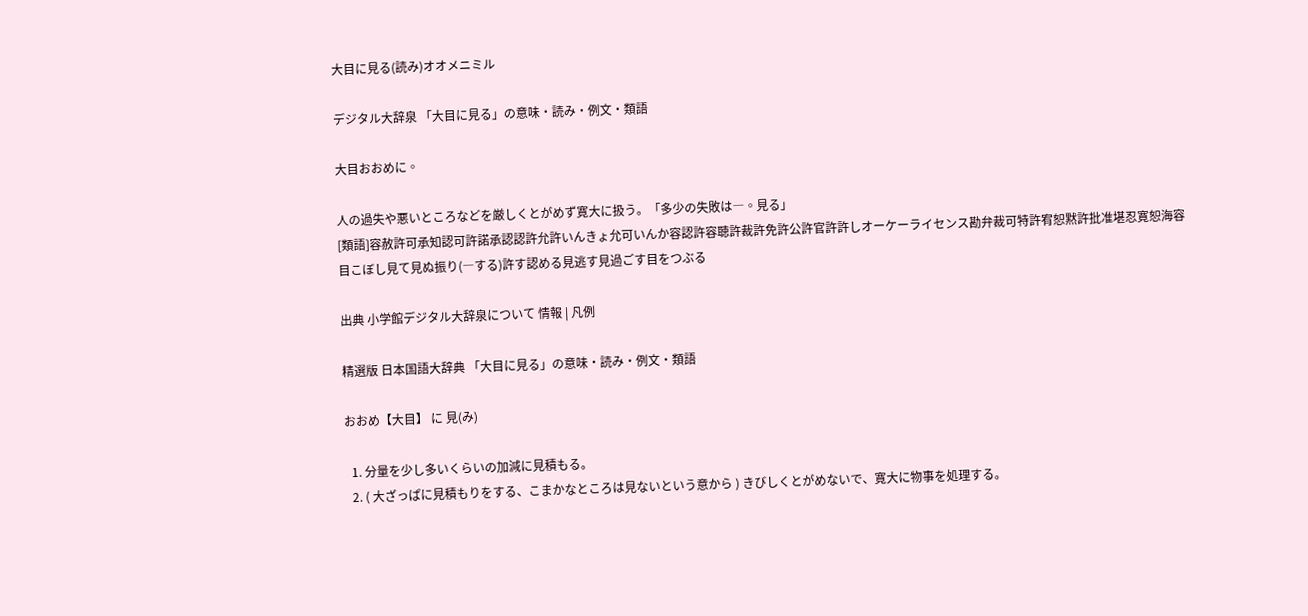大目に見る(読み)オオメニミル

デジタル大辞泉 「大目に見る」の意味・読み・例文・類語

大目おおめに◦

人の過失や悪いところなどを厳しくとがめず寛大に扱う。「多少の失敗は―◦見る」
[類語]容赦許可承知認可許諾承認認許允許いんきょ允可いんか容認許容聴許裁許免許公許官許許しオーケーライセンス勘弁裁可特許宥恕黙許批准堪忍寛恕海容目こぼし見て見ぬ振り(―する)許す認める見逃す見過ごす目をつぶる

出典 小学館デジタル大辞泉について 情報 | 凡例

精選版 日本国語大辞典 「大目に見る」の意味・読み・例文・類語

おおめ【大目】 に 見(み)

  1. 分量を少し多いくらいの加減に見積もる。
  2. ( 大ざっぱに見積もりをする、こまかなところは見ないという意から ) きびしくとがめないで、寛大に物事を処理する。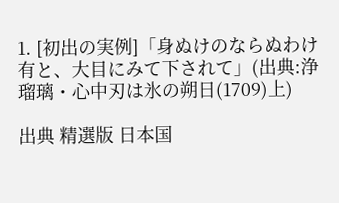1. [初出の実例]「身ぬけのならぬわけ有と、大目にみて下されて」(出典:浄瑠璃・心中刃は氷の朔日(1709)上)

出典 精選版 日本国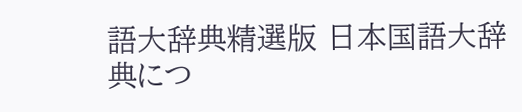語大辞典精選版 日本国語大辞典につ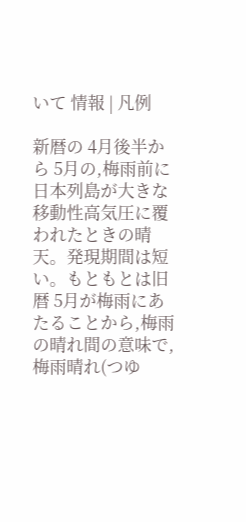いて 情報 | 凡例

新暦の 4月後半から 5月の,梅雨前に日本列島が大きな移動性高気圧に覆われたときの晴天。発現期間は短い。もともとは旧暦 5月が梅雨にあたることから,梅雨の晴れ間の意味で,梅雨晴れ(つゆ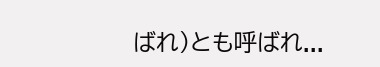ばれ)とも呼ばれ...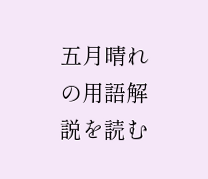五月晴れの用語解説を読む